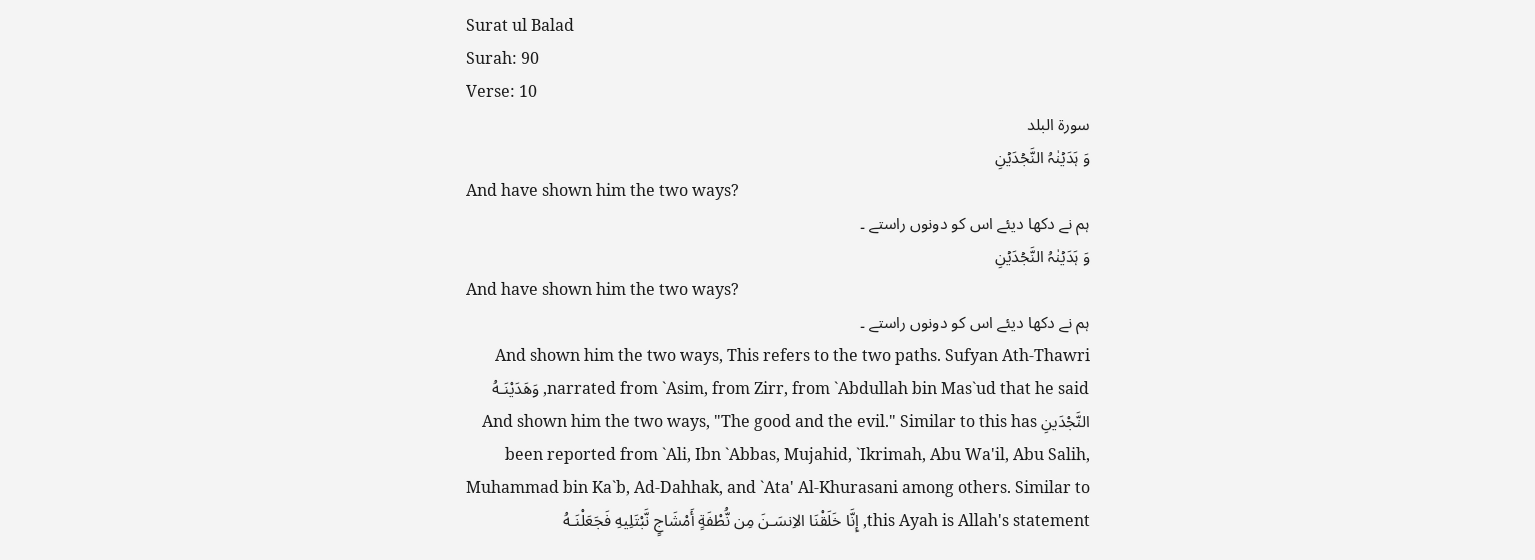Surat ul Balad
Surah: 90
Verse: 10
سورة البلد
وَ ہَدَیۡنٰہُ النَّجۡدَیۡنِ
And have shown him the two ways?
ہم نے دکھا دیئے اس کو دونوں راستے ۔
وَ ہَدَیۡنٰہُ النَّجۡدَیۡنِ
And have shown him the two ways?
ہم نے دکھا دیئے اس کو دونوں راستے ۔
And shown him the two ways, This refers to the two paths. Sufyan Ath-Thawri narrated from `Asim, from Zirr, from `Abdullah bin Mas`ud that he said, وَهَدَيْنَـهُ النَّجْدَينِ And shown him the two ways, "The good and the evil." Similar to this has been reported from `Ali, Ibn `Abbas, Mujahid, `Ikrimah, Abu Wa'il, Abu Salih, Muhammad bin Ka`b, Ad-Dahhak, and `Ata' Al-Khurasani among others. Similar to this Ayah is Allah's statement, إِنَّا خَلَقْنَا الاِنسَـنَ مِن نُّطْفَةٍ أَمْشَاجٍ نَّبْتَلِيهِ فَجَعَلْنَـهُ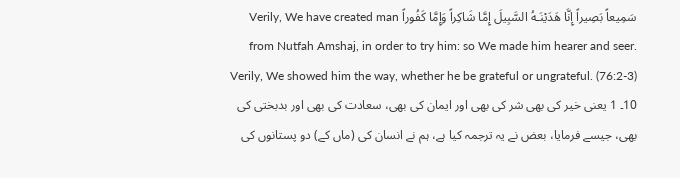سَمِيعاً بَصِيراً إِنَّا هَدَيْنَـهُ السَّبِيلَ إِمَّا شَاكِراً وَإِمَّا كَفُوراً Verily, We have created man from Nutfah Amshaj, in order to try him: so We made him hearer and seer. Verily, We showed him the way, whether he be grateful or ungrateful. (76:2-3)
10۔ 1 یعنی خیر کی بھی شر کی بھی اور ایمان کی بھی، سعادت کی بھی اور بدبختی کی بھی، جیسے فرمایا، بعض نے یہ ترجمہ کیا ہے، ہم نے انسان کی (ماں کے) دو پستانوں کی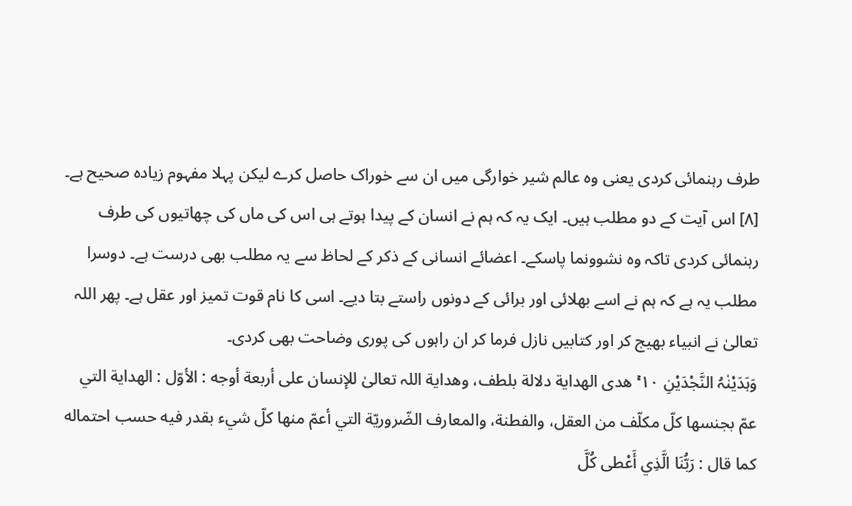طرف رہنمائی کردی یعنی وہ عالم شیر خوارگی میں ان سے خوراک حاصل کرے لیکن پہلا مفہوم زیادہ صحیح ہے۔
[٨] اس آیت کے دو مطلب ہیں۔ ایک یہ کہ ہم نے انسان کے پیدا ہوتے ہی اس کی ماں کی چھاتیوں کی طرف رہنمائی کردی تاکہ وہ نشوونما پاسکے۔ اعضائے انسانی کے ذکر کے لحاظ سے یہ مطلب بھی درست ہے۔ دوسرا مطلب یہ ہے کہ ہم نے اسے بھلائی اور برائی کے دونوں راستے بتا دیے۔ اسی کا نام قوت تمیز اور عقل ہے۔ پھر اللہ تعالیٰ نے انبیاء بھیج کر اور کتابیں نازل فرما کر ان راہوں کی پوری وضاحت بھی کردی۔
وَہَدَيْنٰہُ النَّجْدَيْنِ ١٠ ۚ هدى الهداية دلالة بلطف، وهداية اللہ تعالیٰ للإنسان علی أربعة أوجه : الأوّل : الهداية التي عمّ بجنسها كلّ مكلّف من العقل، والفطنة، والمعارف الضّروريّة التي أعمّ منها كلّ شيء بقدر فيه حسب احتماله كما قال : رَبُّنَا الَّذِي أَعْطى كُلَّ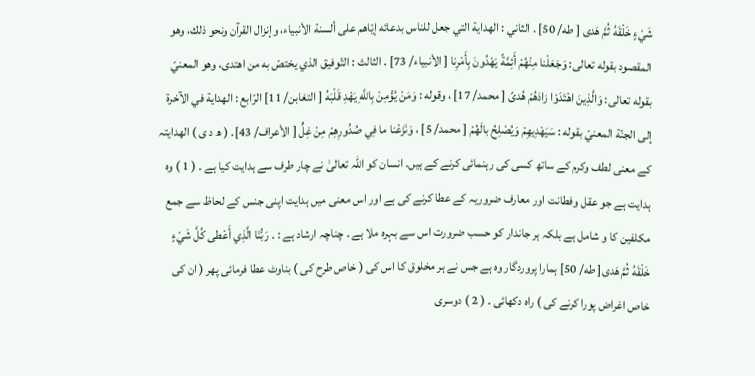شَيْءٍ خَلْقَهُ ثُمَّ هَدى [ طه/ 50] . الثاني : الهداية التي جعل للناس بدعائه إيّاهم علی ألسنة الأنبیاء، وإنزال القرآن ونحو ذلك، وهو المقصود بقوله تعالی: وَجَعَلْنا مِنْهُمْ أَئِمَّةً يَهْدُونَ بِأَمْرِنا [ الأنبیاء/ 73] . الثالث : التّوفیق الذي يختصّ به من اهتدی، وهو المعنيّ بقوله تعالی: وَالَّذِينَ اهْتَدَوْا زادَهُمْ هُدىً [ محمد/ 17] ، وقوله : وَمَنْ يُؤْمِنْ بِاللَّهِ يَهْدِ قَلْبَهُ [ التغابن/ 11] الرّابع : الهداية في الآخرة إلى الجنّة المعنيّ بقوله : سَيَهْدِيهِمْ وَيُصْلِحُ بالَهُمْ [ محمد/ 5] ، وَنَزَعْنا ما فِي صُدُورِهِمْ مِنْ غِلٍّ [ الأعراف/ 43]. ( ھ د ی ) الھدایتہ کے معنی لطف وکرم کے ساتھ کسی کی رہنمائی کرنے کے ہیں۔ انسان کو اللہ تعالیٰ نے چار طرف سے ہدایت کیا ہے ۔ ( 1 ) وہ ہدایت ہے جو عقل وفطانت اور معارف ضروریہ کے عطا کرنے کی ہے اور اس معنی میں ہدایت اپنی جنس کے لحاظ سے جمع مکلفین کا و شامل ہے بلکہ ہر جاندار کو حسب ضرورت اس سے بہرہ ملا ہے ۔ چناچہ ارشاد ہے : ۔ رَبُّنَا الَّذِي أَعْطى كُلَّ شَيْءٍ خَلْقَهُ ثُمَّ هَدى[ طه/ 50] ہمارا پروردگار وہ ہے جس نے ہر مخلوق کا اس کی ( خاص طرح کی ) بناوٹ عطا فرمائی پھر ( ان کی خاص اغراض پورا کرنے کی ) راہ دکھائی ۔ ( 2 ) دوسری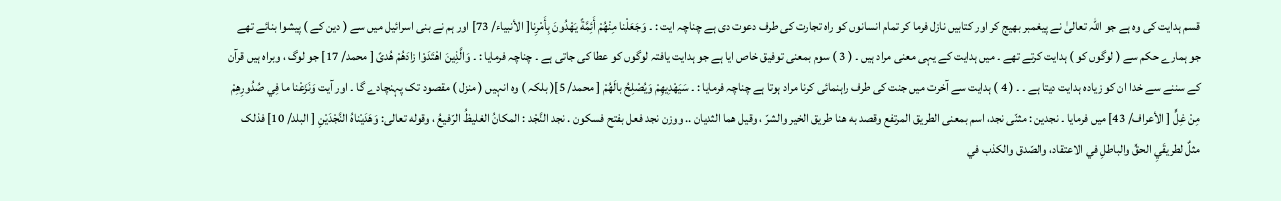قسم ہدایت کی وہ ہے جو اللہ تعالیٰ نے پیغمبر بھیج کر اور کتابیں نازل فرما کر تمام انسانوں کو راہ تجارت کی طرف دعوت دی ہے چناچہ ایت : ۔ وَجَعَلْنا مِنْهُمْ أَئِمَّةً يَهْدُونَ بِأَمْرِنا[ الأنبیاء/ 73] اور ہم نے بنی اسرائیل میں سے ( دین کے ) پیشوا بنائے تھے جو ہمارے حکم سے ( لوگوں کو ) ہدایت کرتے تھے ۔ میں ہدایت کے یہی معنی مراد ہیں ۔ ( 3 ) سوم بمعنی توفیق خاص ایا ہے جو ہدایت یافتہ لوگوں کو عطا کی جاتی ہے ۔ چناچہ فرمایا : ۔ وَالَّذِينَ اهْتَدَوْا زادَهُمْ هُدىً [ محمد/ 17] جو لوگ ، وبراہ ہیں قرآن کے سننے سے خدا ان کو زیادہ ہدایت دیتا ہے ۔ ۔ ( 4 ) ہدایت سے آخرت میں جنت کی طرف راہنمائی کرنا مراد ہوتا ہے چناچہ فرمایا : ۔ سَيَهْدِيهِمْ وَيُصْلِحُ بالَهُمْ [ محمد/ 5]( بلکہ ) وہ انہیں ( منزل ) مقصود تک پہنچادے گا ۔ اور آیت وَنَزَعْنا ما فِي صُدُورِهِمْ مِنْ غِلٍّ [ الأعراف/ 43] میں فرمایا ۔ نجدین : مثنّى نجد، اسم بمعنی الطریق المرتفع وقصد به هنا طریق الخیر والشرّ ، وقیل هما الثدیان .. ووزن نجد فعل بفتح فسکون . نجد النَّجْد : المکانُ الغلیظُ الرّفيعُ ، وقوله تعالی: وَهَدَيْناهُ النَّجْدَيْنِ [ البلد/ 10] فذلک مثلٌ لطریقَيِ الحقِّ والباطلِ في الاعتقاد، والصّدق والکذب في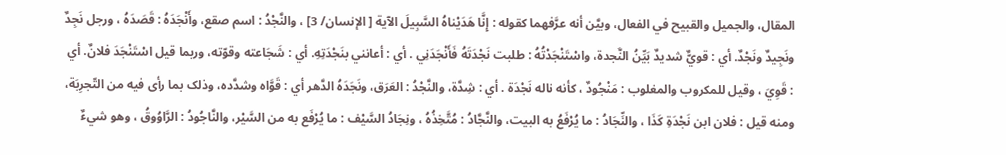المقال، والجمیل والقبیح في الفعال، وبيَّن أنه عرَّفهما کقوله : إِنَّا هَدَيْناهُ السَّبِيلَ الآية [ الإنسان/ 3] ، والنَّجْدُ : اسم صقع، وأَنْجَدَهُ : قَصَدَهُ ، ورجل نَجِدٌ ونَجِيدٌ ونَجْدٌ. أي : قويٌّ شدیدٌ بَيِّنُ النَّجدة، واسْتَنْجَدْتُهُ : طلبت نَجْدَتَهُ فَأَنْجَدَنِي . أي : أعانني بنَجْدَتِهِ. أي : شَجَاعته وقوّته، وربما قيل اسْتَنْجَدَ فلانٌ. أي : قَوِيَ ، وقیل للمکروب والمغلوب : مَنْجُودٌ ، كأنه ناله نَجْدَة . أي : شِدَّة، والنَّجْدُ : العَرَق، ونَجَدَهُ الدَّهر أي : قَوَّاه وشدَّده، وذلک بما رأى فيه من التّجرِبَة، ومنه قيل : فلان ابن نَجْدَةِ كَذَا ، والنِّجَادُ : ما يُرْفَعُ به البیت، والنَّجَّادُ : مُتَّخِذُهُ ، ونِجَادُ السَّيْف : ما يُرْفَع به من السَّيْر، والنَّاجُودُ : الرَّاوُوقُ ، وهو شيءٌ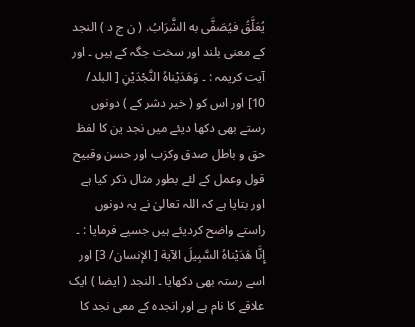يُعَلَّقُ فيُصَفَّى به الشَّرَابُ. ( ن ج د ) النجد کے معنی بلند اور سخت جگہ کے ہیں ۔ اور آیت کریمہ : ۔ وَهَدَيْناهُ النَّجْدَيْنِ [ البلد/ 10] اور اس کو ( خیر دشر کے ) دونوں رستے بھی دکھا دیئے میں نجد ین کا لفظ حق و باطل صدق وکزب اور حسن وقبیح قول وعمل کے لئے بطور مثال ذکر کیا ہے اور بتایا ہے کہ اللہ تعالیٰ نے یہ دونوں راستے واضح کردیئے ہیں جسیے فرمایا : ۔ إِنَّا هَدَيْناهُ السَّبِيلَ الآية [ الإنسان/ 3] اور اسے رستہ بھی دکھایا ۔ النجد ( ایضا ) ایک علاقے کا نام ہے اور انجدہ کے معی نجد کا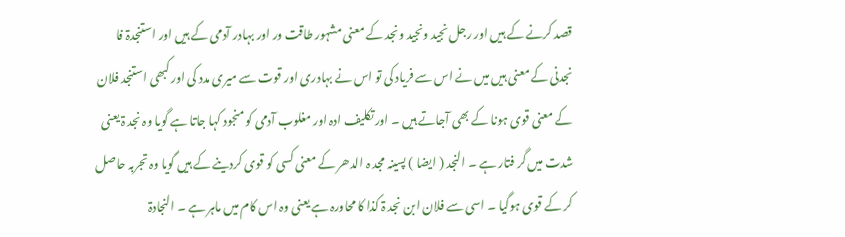قصد کرنے کے ہیں اور رجل نجید ونجید ونجد کے معنی مشہور طاقت ور اور بہادر آدمی کے ہیں اور استنجدۃ فا نجدنی کے معنی ہیں میں نے اس سے فریاد کی تو اس نے بہادری اور قوت سے میری مدد کی اور کبھی استنجد فلان کے معنی قوی ہونا کے بھی آجاتے ہیں ۔ اور تکلیف ادہ اور مغلوب آدمی کو منجود کہا جاتا ہے گویا وہ نجد ۃ یعنی شدت میں گر فتار ہے ۔ النجد ( ایضا ) پسینہ مجد ہ الدھر کے معنی کسی کو قوی کردینے کے ہیں گویا وہ تجربہ حاصل کر کے قوی ہوگیا ۔ اسی سے فلان ابن نجد ۃ کذا کا محاورہ ہے یعنی وہ اس کام میں ماہر ہے ۔ النجادۃ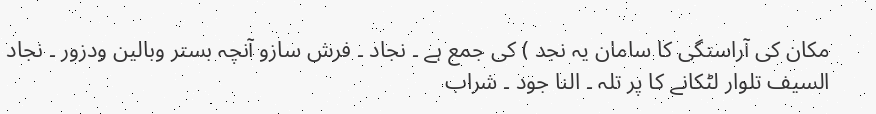مکان کی آراستگی کا سامان یہ نجد ) کی جمع ہے ۔ نجاد ۔ فرش سازو آنچہ بستر وبالین ودزور ۔ نجاد السیف تلوار لٹکانے کا پر تلہ ۔ النا جود ۔ شراب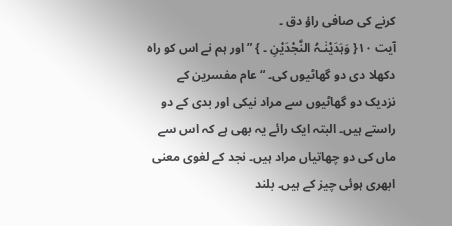کرنے کی صافی راؤ دق ۔
آیت ١٠{ وَہَدَیْنٰـہُ النَّجْدَیْنِ ۔ } ” اور ہم نے اس کو راہ دکھلا دی دو گھاٹیوں کی۔ “ عام مفسرین کے نزدیک دو گھاٹیوں سے مراد نیکی اور بدی کے دو راستے ہیں۔ البتہ ایک رائے یہ بھی ہے کہ اس سے ماں کی دو چھاتیاں مراد ہیں۔ نجد کے لغوی معنی ابھری ہوئی چیز کے ہیں۔ بلند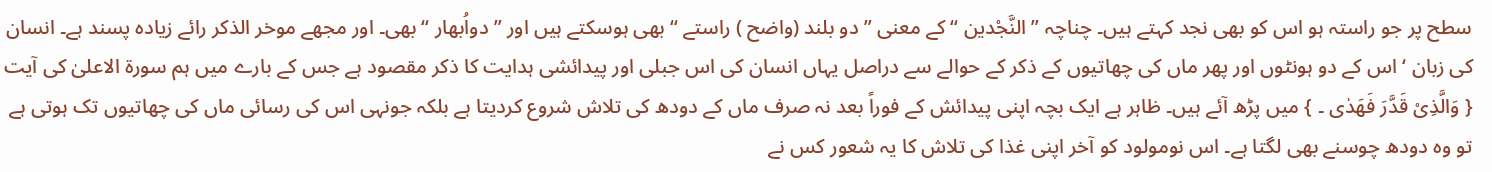سطح پر جو راستہ ہو اس کو بھی نجد کہتے ہیں۔ چناچہ ” النَّجْدین “ کے معنی ” دو بلند (واضح ) راستے “ بھی ہوسکتے ہیں اور ” دواُبھار “ بھی۔ اور مجھے موخر الذکر رائے زیادہ پسند ہے۔ انسان کی زبان ‘ اس کے دو ہونٹوں اور پھر ماں کی چھاتیوں کے ذکر کے حوالے سے دراصل یہاں انسان کی اس جبلی اور پیدائشی ہدایت کا ذکر مقصود ہے جس کے بارے میں ہم سورة الاعلیٰ کی آیت { وَالَّذِیْ قَدَّرَ فَھَدٰی ۔ } میں پڑھ آئے ہیں۔ ظاہر ہے ایک بچہ اپنی پیدائش کے فوراً بعد نہ صرف ماں کے دودھ کی تلاش شروع کردیتا ہے بلکہ جونہی اس کی رسائی ماں کی چھاتیوں تک ہوتی ہے تو وہ دودھ چوسنے بھی لگتا ہے۔ اس نومولود کو آخر اپنی غذا کی تلاش کا یہ شعور کس نے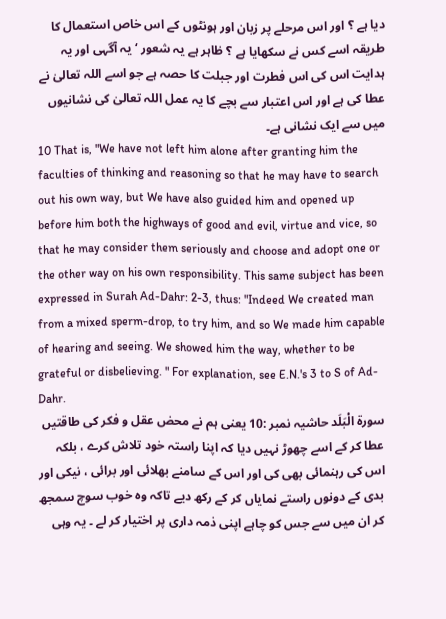دیا ہے ؟ اور اس مرحلے پر زبان اور ہونٹوں کے اس خاص استعمال کا طریقہ اسے کس نے سکھایا ہے ؟ ظاہر ہے یہ شعور ‘ یہ آگہی اور یہ ہدایت اس کی اس فطرت اور جبلت کا حصہ ہے جو اسے اللہ تعالیٰ نے عطا کی ہے اور اس اعتبار سے بچے کا یہ عمل اللہ تعالیٰ کی نشانیوں میں سے ایک نشانی ہے۔
10 That is, "We have not left him alone after granting him the faculties of thinking and reasoning so that he may have to search out his own way, but We have also guided him and opened up before him both the highways of good and evil, virtue and vice, so that he may consider them seriously and choose and adopt one or the other way on his own responsibility. This same subject has been expressed in Surah Ad-Dahr: 2-3, thus: "Indeed We created man from a mixed sperm-drop, to try him, and so We made him capable of hearing and seeing. We showed him the way, whether to be grateful or disbelieving. " For explanation, see E.N.'s 3 to S of Ad-Dahr.
سورة الْبَلَد حاشیہ نمبر :10 یعنی ہم نے محض عقل و فکر کی طاقتیں عطا کر کے اسے چھوڑ نہیں دیا کہ اپنا راستہ خود تلاش کرے ، بلکہ اس کی رہنمائی بھی کی اور اس کے سامنے بھلائی اور برائی ، نیکی اور بدی کے دونوں راستے نمایاں کر کے رکھ دیے تاکہ وہ خوب سوچ سمجھ کر ان میں سے جس کو چاہے اپنی ذمہ داری پر اختیار کر لے ۔ یہ وہی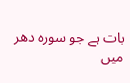بات ہے جو سورہ دھر میں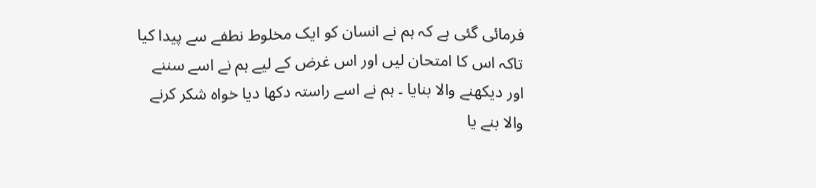فرمائی گئی ہے کہ ہم نے انسان کو ایک مخلوط نطفے سے پیدا کیا تاکہ اس کا امتحان لیں اور اس غرض کے لیے ہم نے اسے سننے اور دیکھنے والا بنایا ۔ ہم نے اسے راستہ دکھا دیا خواہ شکر کرنے والا بنے یا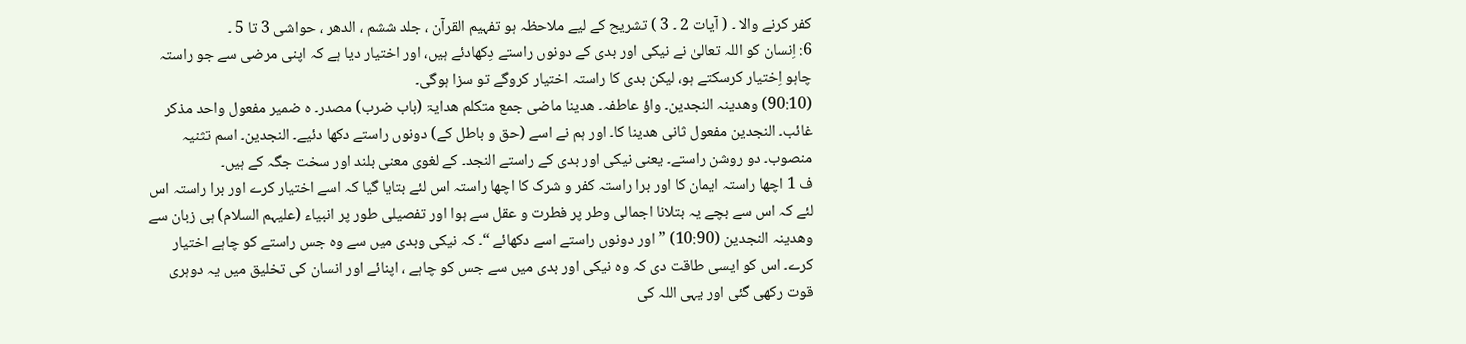کفر کرنے والا ۔ ( آیات 2 ۔ 3 ) تشریح کے لیے ملاحظہ ہو تفہیم القرآن ، جلد ششم ، الدھر ، حواشی 3 تا 5 ۔
6: اِنسان کو اللہ تعالیٰ نے نیکی اور بدی کے دونوں راستے دِکھادئے ہیں، اور اختیار دیا ہے کہ اپنی مرضی سے جو راستہ چاہو اِختیار کرسکتے ہو، لیکن بدی کا راستہ اختیار کروگے تو سزا ہوگی۔
(90:10) وھدینہ النجدین۔ واؤ عاطفہ۔ ھدینا ماضی جمع متکلم ھدایۃ (باب ضرب) مصدر۔ ہ ضمیر مفعول واحد مذکر غائب۔ النجدین مفعول ثانی ھدینا کا۔ اور ہم نے اسے (حق و باطل کے) دونوں راستے دکھا دئیے۔ النجدین۔ اسم تثنیہ منصوب۔ دو روشن راستے۔ یعنی نیکی اور بدی کے راستے النجد۔ کے لغوی معنی بلند اور سخت جگہ کے ہیں۔
ف 1 اچھا راستہ ایمان کا اور برا راستہ کفر و شرک کا اچھا راستہ اس لئے بتایا گیا کہ اسے اختیار کرے اور برا راستہ اس لئے کہ اس سے بچے یہ بتلانا اجمالی وطر پر فطرت و عقل سے ہوا اور تفصیلی طور پر انبیاء (علیہم السلام) ہی زبان سے
وھدینہ النجدین (10:90) ” اور دونوں راستے اسے دکھائے “۔ کہ نیکی وبدی میں سے وہ جس راستے کو چاہے اختیار کرے۔ اس کو ایسی طاقت دی کہ وہ نیکی اور بدی میں سے جس کو چاہے ، اپنائے اور انسان کی تخلیق میں یہ دوہری قوت رکھی گئی اور یہی اللہ کی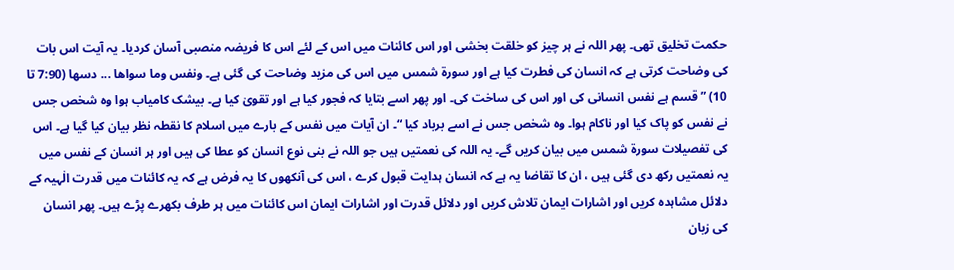حکمت تخلیق تھی۔ پھر اللہ نے ہر چیز کو خلقت بخشی اور اس کائنات میں اس کے لئے اس کا فریضہ منصبی آسان کردیا۔ یہ آیت اس بات کی وضاحت کرتی ہے کہ انسان کی فطرت کیا ہے اور سورة شمس میں اس کی مزید وضاحت کی گئی ہے۔ ونفس وما سواھا ... دسھا (7:90 تا 10) ” قسم ہے نفس انسانی کی اور اس کی ساخت کی۔ اور پھر اسے بتایا کہ فجور کیا ہے اور تقویٰ کیا ہے۔ بیشک کامیاب ہوا وہ شخص جس نے نفس کو پاک کیا اور ناکام ہوا۔ وہ شخص جس نے اسے برباد کیا “۔ ان آیات میں نفس کے بارے میں اسلام کا نقطہ نظر بیان کیا گیا ہے۔ اس کی تفصیلات سورة شمس میں بیان کریں گے۔ یہ اللہ کی نعمتیں ہیں جو اللہ نے بنی نوع انسان کو عطا کی ہیں اور ہر انسان کے نفس میں یہ نعمتیں رکھ دی گئی ہیں ، ان کا تقاضا یہ ہے کہ انسان ہدایت قبول کرے ، اس کی آنکھوں کا یہ فرض ہے کہ یہ کائنات میں قدرت الٰہیہ کے دلائل مشاہدہ کریں اور اشارات ایمان تلاش کریں اور دلائل قدرت اور اشارات ایمان اس کائنات میں ہر طرف بکھرے پڑے ہیں۔ پھر انسان کی زبان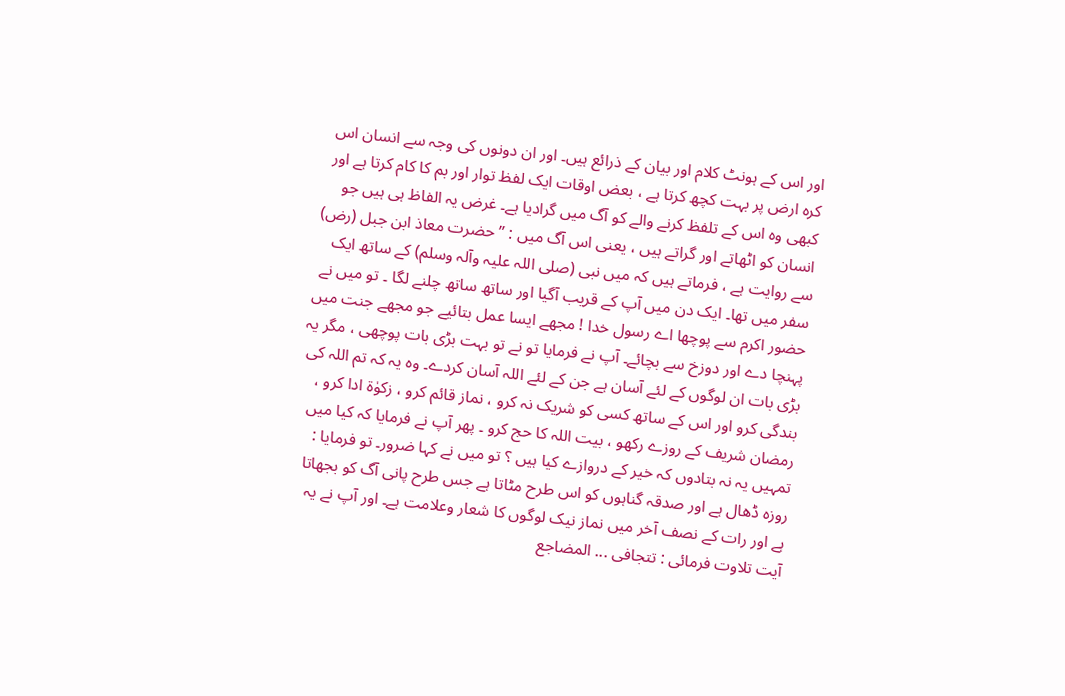اور اس کے ہونٹ کلام اور بیان کے ذرائع ہیں۔ اور ان دونوں کی وجہ سے انسان اس کرہ ارض پر بہت کچھ کرتا ہے ، بعض اوقات ایک لفظ توار اور بم کا کام کرتا ہے اور کبھی وہ اس کے تلفظ کرنے والے کو آگ میں گرادیا ہے۔ غرض یہ الفاظ ہی ہیں جو انسان کو اٹھاتے اور گراتے ہیں ، یعنی اس آگ میں : ” حضرت معاذ ابن جبل (رض) سے روایت ہے ، فرماتے ہیں کہ میں نبی (صلی اللہ علیہ وآلہ وسلم) کے ساتھ ایک سفر میں تھا۔ ایک دن میں آپ کے قریب آگیا اور ساتھ ساتھ چلنے لگا ۔ تو میں نے حضور اکرم سے پوچھا اے رسول خدا ! مجھے ایسا عمل بتائیے جو مجھے جنت میں پہنچا دے اور دوزخ سے بچائے۔ آپ نے فرمایا تو نے تو بہت بڑی بات پوچھی ، مگر یہ بڑی بات ان لوگوں کے لئے آسان ہے جن کے لئے اللہ آسان کردے۔ وہ یہ کہ تم اللہ کی بندگی کرو اور اس کے ساتھ کسی کو شریک نہ کرو ، نماز قائم کرو ، زکوٰة ادا کرو ، رمضان شریف کے روزے رکھو ، بیت اللہ کا حج کرو ۔ پھر آپ نے فرمایا کہ کیا میں تمہیں یہ نہ بتادوں کہ خیر کے دروازے کیا ہیں ؟ تو میں نے کہا ضرور۔ تو فرمایا : روزہ ڈھال ہے اور صدقہ گناہوں کو اس طرح مٹاتا ہے جس طرح پانی آگ کو بجھاتا ہے اور رات کے نصف آخر میں نماز نیک لوگوں کا شعار وعلامت ہے۔ اور آپ نے یہ آیت تلاوت فرمائی : تتجافی ... المضاجع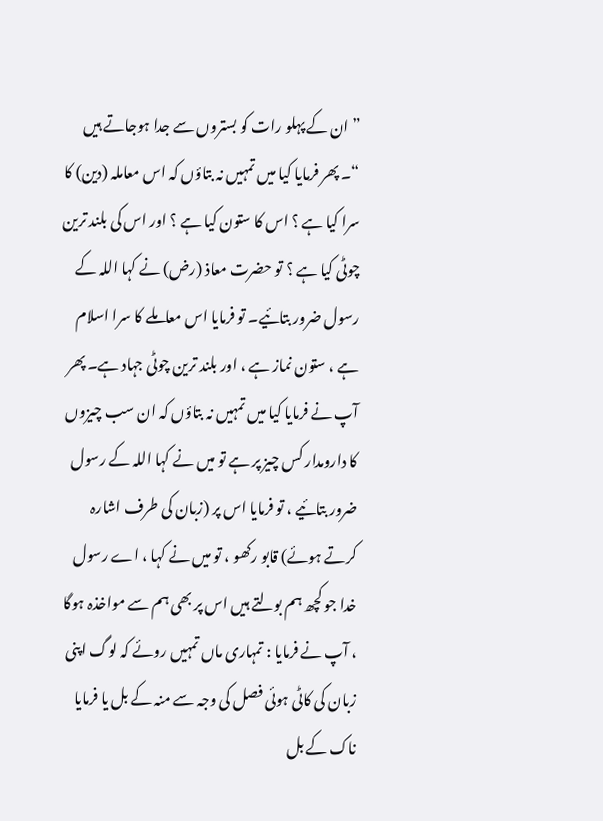” ان کے پہلو رات کو بستروں سے جدا ہوجاتے ہیں “۔ پھر فرمایا کیا میں تمہیں نہ بتاؤں کہ اس معاملہ (دین) کا سرا کیا ہے ؟ اس کا ستون کیا ہے ؟ اور اس کی بلند ترین چوٹی کیا ہے ؟ تو حضرت معاذ (رض) نے کہا اللہ کے رسول ضرور بتائیے۔ تو فرمایا اس معاملے کا سرا اسلام ہے ، ستون نماز ہے ، اور بلند ترین چوٹی جہاد ہے۔ پھر آپ نے فرمایا کیا میں تمہیں نہ بتاؤں کہ ان سب چیزوں کا دارومدار کس چیز پر ہے تو میں نے کہا اللہ کے رسول ضرور بتائیے ، تو فرمایا اس پر (زبان کی طرف اشارہ کرتے ہوئے) قابو رکھو ، تو میں نے کہا ، اے رسول خدا جو کچھ ہم بولتے ہیں اس پر بھی ہم سے مواخذہ ہوگا ، آپ نے فرمایا : تمہاری ماں تمہیں روئے کہ لوگ اپنی زبان کی کاٹی ہوئی فصل کی وجہ سے منہ کے بل یا فرمایا ناک کے بل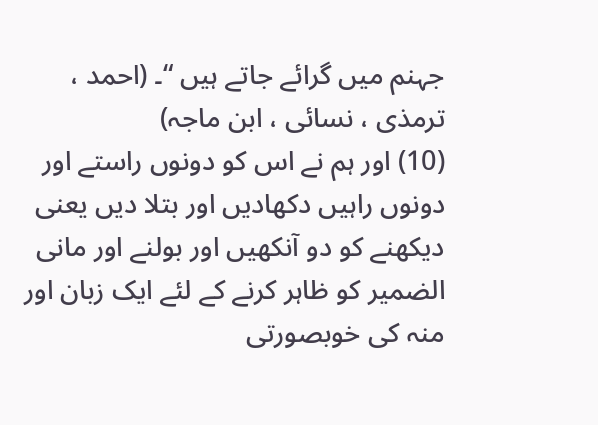جہنم میں گرائے جاتے ہیں “۔ (احمد ، ترمذی ، نسائی ، ابن ماجہ)
(10) اور ہم نے اس کو دونوں راستے اور دونوں راہیں دکھادیں اور بتلا دیں یعنی دیکھنے کو دو آنکھیں اور بولنے اور مانی الضمیر کو ظاہر کرنے کے لئے ایک زبان اور منہ کی خوبصورتی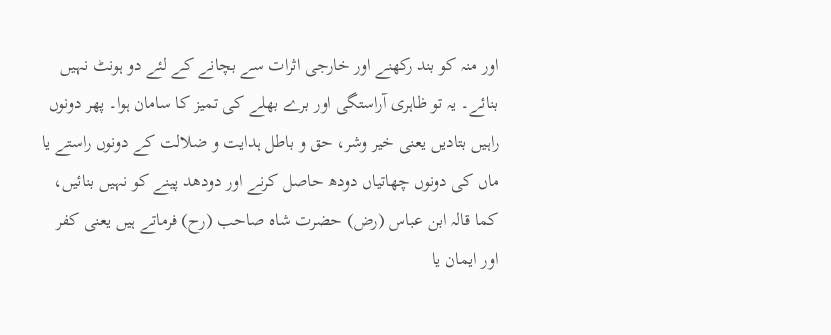اور منہ کو بند رکھنے اور خارجی اثرات سے بچانے کے لئے دو ہونٹ نہیں بنائے۔ یہ تو ظاہری آراستگی اور برے بھلے کی تمیز کا سامان ہوا۔ پھر دونوں راہیں بتادیں یعنی خیر وشر، حق و باطل ہدایت و ضلالت کے دونوں راستے یا ماں کی دونوں چھاتیاں دودھ حاصل کرنے اور دودھد پینے کو نہیں بنائیں، کما قالہ ابن عباس (رض) حضرت شاہ صاحب (رح) فرماتے ہیں یعنی کفر اور ایمان یا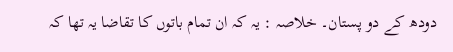دودھ کے دو پستان۔ خلاصہ : یہ کہ ان تمام باتوں کا تقاضا یہ تھا کہ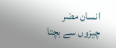انسان مضر چیزوں سے بچتا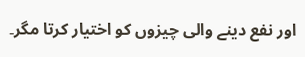اور نفع دینے والی چیزوں کو اختیار کرتا مگر۔